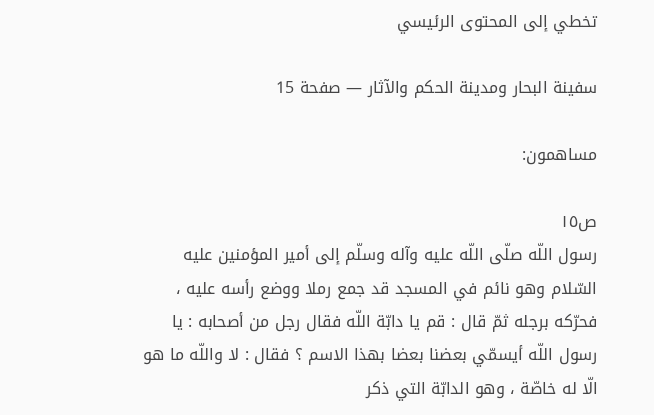تخطي إلى المحتوى الرئيسي

سفينة البحار ومدينة الحكم والآثار — صفحة 15

مساهمون:

ص١٥
رسول اللّه صلّى اللّه عليه وآله وسلّم إلى أمير المؤمنين عليه السّلام وهو نائم في المسجد قد جمع رملا ووضع رأسه عليه ، فحرّكه برجله ثمّ قال : قم يا دابّة اللّه فقال رجل من أصحابه : يا رسول اللّه أيسمّي بعضنا بعضا بهذا الاسم ؟ فقال : لا واللّه ما هو الّا له خاصّة ، وهو الدابّة التي ذكر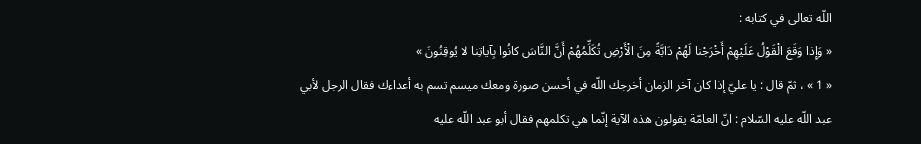اللّه تعالى في كتابه :
« وَإِذا وَقَعَ الْقَوْلُ عَلَيْهِمْ أَخْرَجْنا لَهُمْ دَابَّةً مِنَ الْأَرْضِ تُكَلِّمُهُمْ أَنَّ النَّاسَ كانُوا بِآياتِنا لا يُوقِنُونَ »
« 1 » ، ثمّ قال : يا عليّ إذا كان آخر الزمان أخرجك اللّه في أحسن صورة ومعك ميسم تسم به أعداءك فقال الرجل لأبي عبد اللّه عليه السّلام : انّ العامّة يقولون هذه الآية إنّما هي تكلمهم فقال أبو عبد اللّه عليه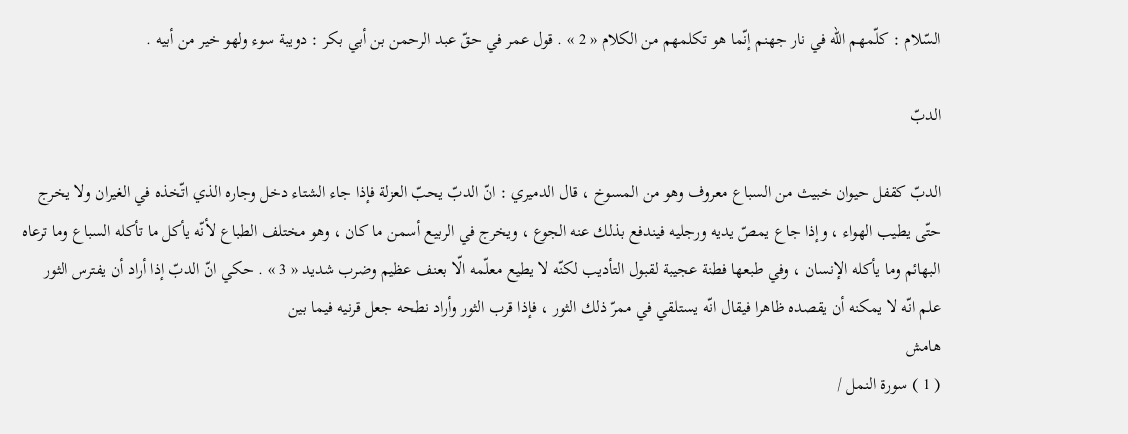السّلام : كلّمهم اللّه في نار جهنم إنّما هو تكلمهم من الكلام « 2 » . قول عمر في حقّ عبد الرحمن بن أبي بكر : دويبة سوء ولهو خير من أبيه .

الدبّ

الدبّ كقفل حيوان خبيث من السباع معروف وهو من المسوخ ، قال الدميري : انّ الدبّ يحبّ العزلة فإذا جاء الشتاء دخل وجاره الذي اتّخذه في الغيران ولا يخرج حتّى يطيب الهواء ، وإذا جاع يمصّ يديه ورجليه فيندفع بذلك عنه الجوع ، ويخرج في الربيع أسمن ما كان ، وهو مختلف الطباع لأنّه يأكل ما تأكله السباع وما ترعاه البهائم وما يأكله الإنسان ، وفي طبعها فطنة عجيبة لقبول التأديب لكنّه لا يطيع معلّمه الّا بعنف عظيم وضرب شديد « 3 » . حكي انّ الدبّ إذا أراد أن يفترس الثور علم انّه لا يمكنه أن يقصده ظاهرا فيقال انّه يستلقي في ممرّ ذلك الثور ، فإذا قرب الثور وأراد نطحه جعل قرنيه فيما بين
هامش
( 1 ) سورة النمل /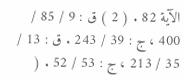الآية 82 . ( 2 ) ق : 9 / 85 / 400 ، ج : 39 / 243 . ق : 13 / 35 / 213 ، ج : 53 / 52 . (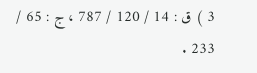3 ) ق : 14 / 120 / 787 ، ج : 65 / 233 .